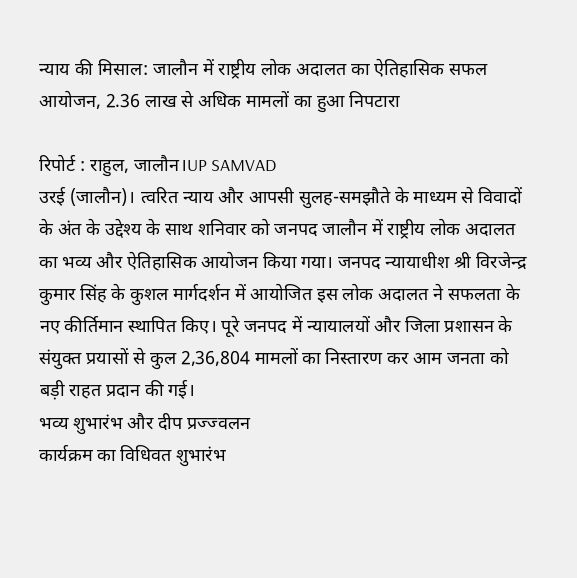न्याय की मिसाल: जालौन में राष्ट्रीय लोक अदालत का ऐतिहासिक सफल आयोजन, 2.36 लाख से अधिक मामलों का हुआ निपटारा

रिपोर्ट : राहुल, जालौन।UP SAMVAD
उरई (जालौन)। त्वरित न्याय और आपसी सुलह-समझौते के माध्यम से विवादों के अंत के उद्देश्य के साथ शनिवार को जनपद जालौन में राष्ट्रीय लोक अदालत का भव्य और ऐतिहासिक आयोजन किया गया। जनपद न्यायाधीश श्री विरजेन्द्र कुमार सिंह के कुशल मार्गदर्शन में आयोजित इस लोक अदालत ने सफलता के नए कीर्तिमान स्थापित किए। पूरे जनपद में न्यायालयों और जिला प्रशासन के संयुक्त प्रयासों से कुल 2,36,804 मामलों का निस्तारण कर आम जनता को बड़ी राहत प्रदान की गई।
भव्य शुभारंभ और दीप प्रज्ज्वलन
कार्यक्रम का विधिवत शुभारंभ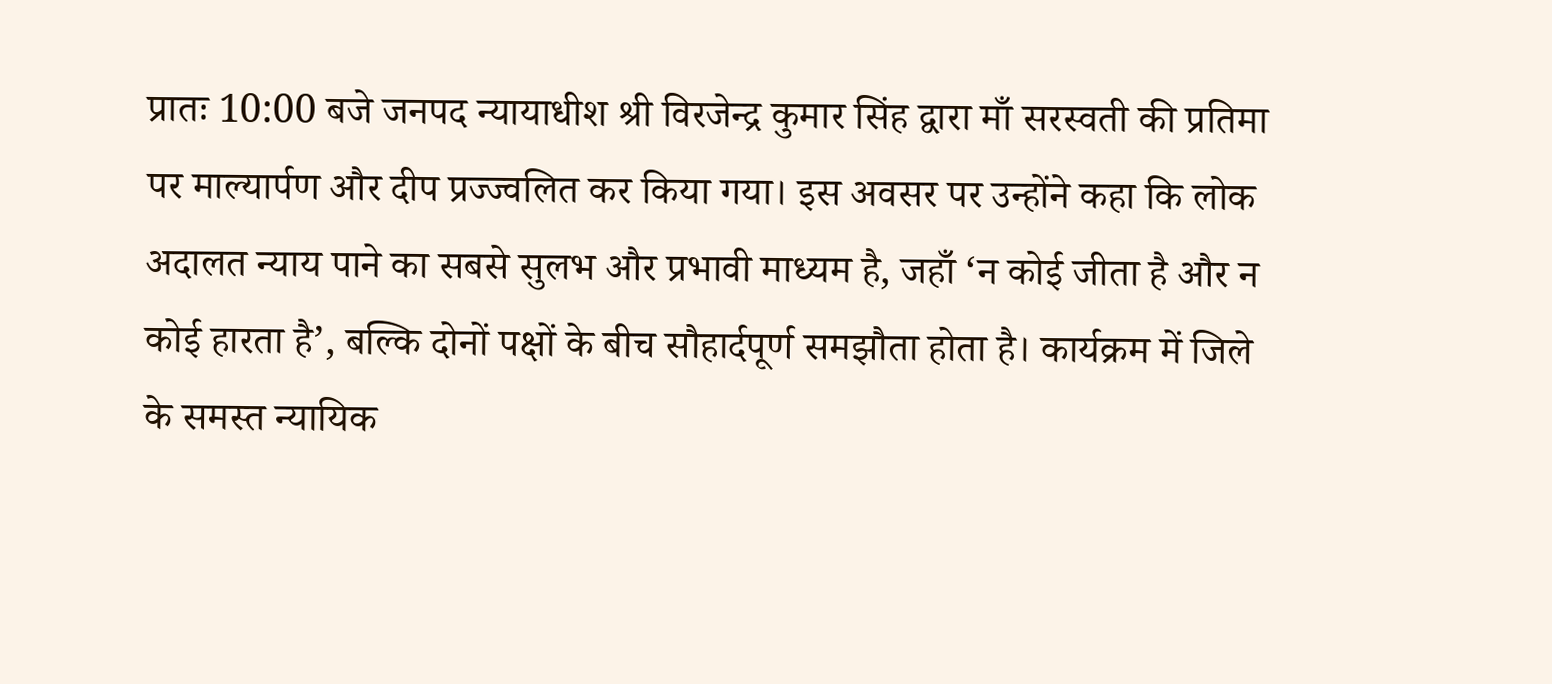प्रातः 10:00 बजे जनपद न्यायाधीश श्री विरजेन्द्र कुमार सिंह द्वारा माँ सरस्वती की प्रतिमा पर माल्यार्पण और दीप प्रज्ज्वलित कर किया गया। इस अवसर पर उन्होंने कहा कि लोक अदालत न्याय पाने का सबसे सुलभ और प्रभावी माध्यम है, जहाँ ‘न कोई जीता है और न कोई हारता है’, बल्कि दोनों पक्षों के बीच सौहार्दपूर्ण समझौता होता है। कार्यक्रम में जिले के समस्त न्यायिक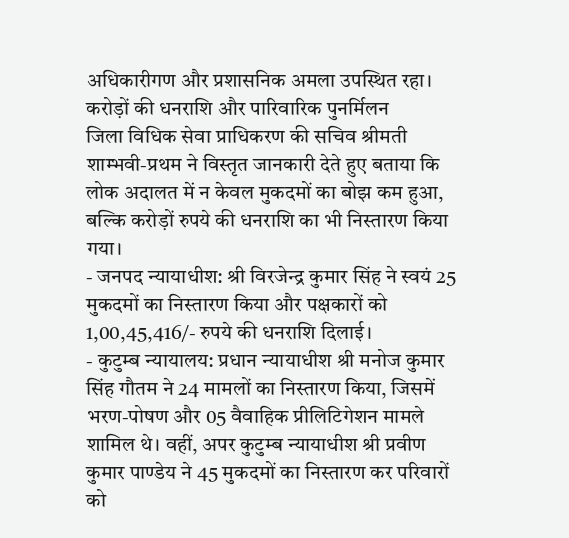अधिकारीगण और प्रशासनिक अमला उपस्थित रहा।
करोड़ों की धनराशि और पारिवारिक पुनर्मिलन
जिला विधिक सेवा प्राधिकरण की सचिव श्रीमती शाम्भवी-प्रथम ने विस्तृत जानकारी देते हुए बताया कि लोक अदालत में न केवल मुकदमों का बोझ कम हुआ, बल्कि करोड़ों रुपये की धनराशि का भी निस्तारण किया गया।
- जनपद न्यायाधीश: श्री विरजेन्द्र कुमार सिंह ने स्वयं 25 मुकदमों का निस्तारण किया और पक्षकारों को 1,00,45,416/- रुपये की धनराशि दिलाई।
- कुटुम्ब न्यायालय: प्रधान न्यायाधीश श्री मनोज कुमार सिंह गौतम ने 24 मामलों का निस्तारण किया, जिसमें भरण-पोषण और 05 वैवाहिक प्रीलिटिगेशन मामले शामिल थे। वहीं, अपर कुटुम्ब न्यायाधीश श्री प्रवीण कुमार पाण्डेय ने 45 मुकदमों का निस्तारण कर परिवारों को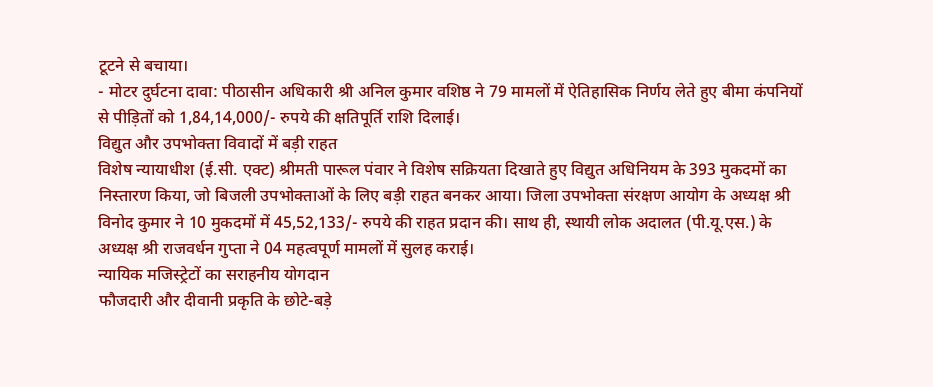टूटने से बचाया।
- मोटर दुर्घटना दावा: पीठासीन अधिकारी श्री अनिल कुमार वशिष्ठ ने 79 मामलों में ऐतिहासिक निर्णय लेते हुए बीमा कंपनियों से पीड़ितों को 1,84,14,000/- रुपये की क्षतिपूर्ति राशि दिलाई।
विद्युत और उपभोक्ता विवादों में बड़ी राहत
विशेष न्यायाधीश (ई.सी. एक्ट) श्रीमती पारूल पंवार ने विशेष सक्रियता दिखाते हुए विद्युत अधिनियम के 393 मुकदमों का निस्तारण किया, जो बिजली उपभोक्ताओं के लिए बड़ी राहत बनकर आया। जिला उपभोक्ता संरक्षण आयोग के अध्यक्ष श्री विनोद कुमार ने 10 मुकदमों में 45,52,133/- रुपये की राहत प्रदान की। साथ ही, स्थायी लोक अदालत (पी.यू.एस.) के अध्यक्ष श्री राजवर्धन गुप्ता ने 04 महत्वपूर्ण मामलों में सुलह कराई।
न्यायिक मजिस्ट्रेटों का सराहनीय योगदान
फौजदारी और दीवानी प्रकृति के छोटे-बड़े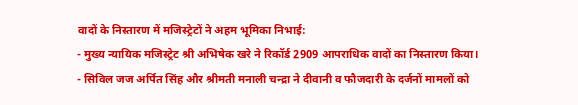वादों के निस्तारण में मजिस्ट्रेटों ने अहम भूमिका निभाई:
- मुख्य न्यायिक मजिस्ट्रेट श्री अभिषेक खरे ने रिकॉर्ड 2909 आपराधिक वादों का निस्तारण किया।
- सिविल जज अर्पित सिंह और श्रीमती मनाली चन्द्रा ने दीवानी व फौजदारी के दर्जनों मामलों को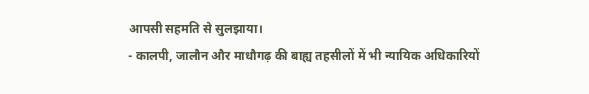आपसी सहमति से सुलझाया।
- कालपी, जालौन और माधौगढ़ की बाह्य तहसीलों में भी न्यायिक अधिकारियों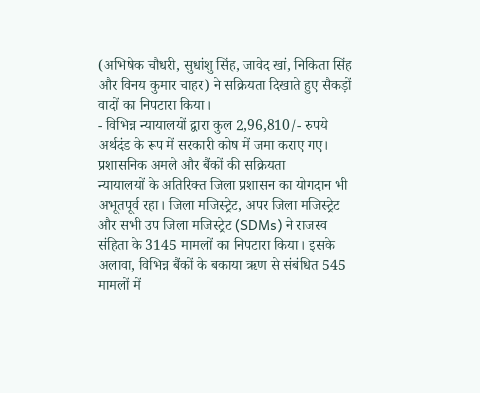(अभिषेक चौधरी, सुधांशु सिंह, जावेद खां, निकिता सिंह और विनय कुमार चाहर) ने सक्रियता दिखाते हुए सैकड़ों वादों का निपटारा किया।
- विभिन्न न्यायालयों द्वारा कुल 2,96,810/- रुपये अर्थदंड के रूप में सरकारी कोष में जमा कराए गए।
प्रशासनिक अमले और बैंकों की सक्रियता
न्यायालयों के अतिरिक्त जिला प्रशासन का योगदान भी अभूतपूर्व रहा। जिला मजिस्ट्रेट, अपर जिला मजिस्ट्रेट और सभी उप जिला मजिस्ट्रेट (SDMs) ने राजस्व संहिता के 3145 मामलों का निपटारा किया। इसके अलावा, विभिन्न बैंकों के बकाया ऋण से संबंधित 545 मामलों में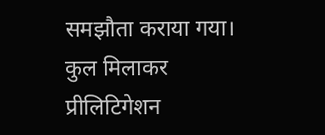समझौता कराया गया। कुल मिलाकर प्रीलिटिगेशन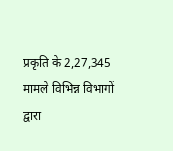प्रकृति के 2,27,345 मामले विभिन्न विभागों द्वारा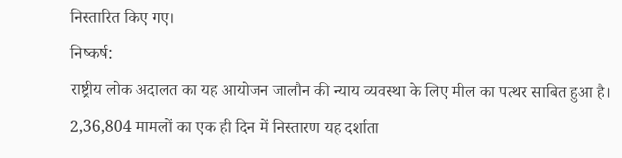निस्तारित किए गए।
निष्कर्ष:
राष्ट्रीय लोक अदालत का यह आयोजन जालौन की न्याय व्यवस्था के लिए मील का पत्थर साबित हुआ है। 2,36,804 मामलों का एक ही दिन में निस्तारण यह दर्शाता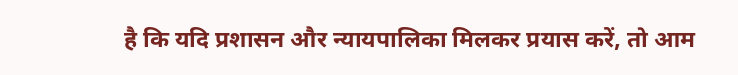है कि यदि प्रशासन और न्यायपालिका मिलकर प्रयास करें, तो आम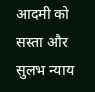आदमी को सस्ता और सुलभ न्याय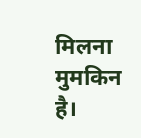मिलना मुमकिन है।